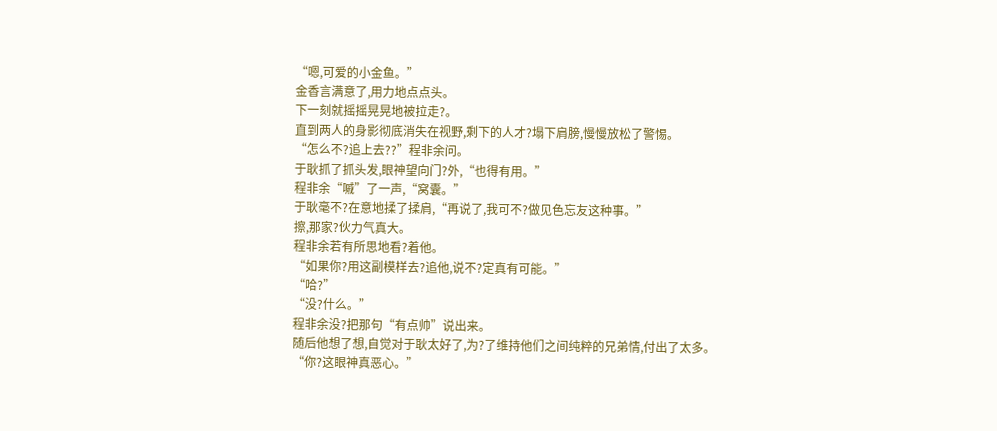“嗯,可爱的小金鱼。”
金香言满意了,用力地点点头。
下一刻就摇摇晃晃地被拉走?。
直到两人的身影彻底消失在视野,剩下的人才?塌下肩膀,慢慢放松了警惕。
“怎么不?追上去??”程非余问。
于耿抓了抓头发,眼神望向门?外,“也得有用。”
程非余“嘁”了一声,“窝囊。”
于耿毫不?在意地揉了揉肩,“再说了,我可不?做见色忘友这种事。”
擦,那家?伙力气真大。
程非余若有所思地看?着他。
“如果你?用这副模样去?追他,说不?定真有可能。”
“哈?”
“没?什么。”
程非余没?把那句“有点帅”说出来。
随后他想了想,自觉对于耿太好了,为?了维持他们之间纯粹的兄弟情,付出了太多。
“你?这眼神真恶心。”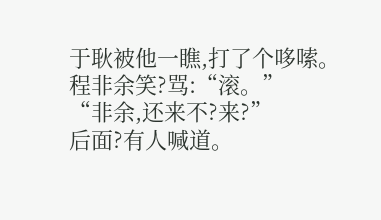于耿被他一瞧,打了个哆嗦。
程非余笑?骂:“滚。”
“非余,还来不?来?”
后面?有人喊道。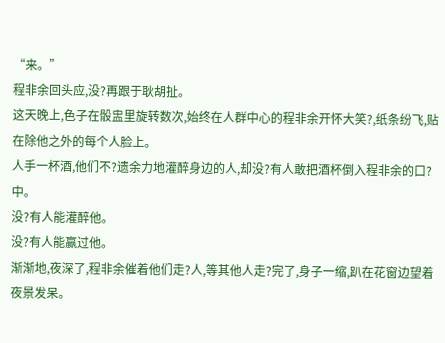“来。”
程非余回头应,没?再跟于耿胡扯。
这天晚上,色子在骰盅里旋转数次,始终在人群中心的程非余开怀大笑?,纸条纷飞,贴在除他之外的每个人脸上。
人手一杯酒,他们不?遗余力地灌醉身边的人,却没?有人敢把酒杯倒入程非余的口?中。
没?有人能灌醉他。
没?有人能赢过他。
渐渐地,夜深了,程非余催着他们走?人,等其他人走?完了,身子一缩,趴在花窗边望着夜景发呆。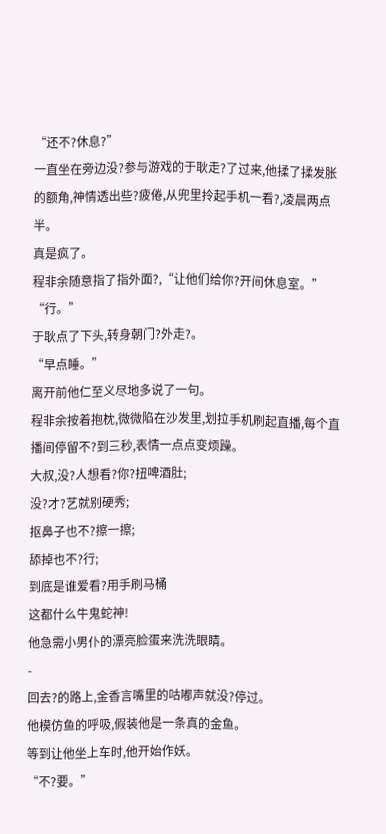“还不?休息?”
一直坐在旁边没?参与游戏的于耿走?了过来,他揉了揉发胀的额角,神情透出些?疲倦,从兜里拎起手机一看?,凌晨两点半。
真是疯了。
程非余随意指了指外面?,“让他们给你?开间休息室。”
“行。”
于耿点了下头,转身朝门?外走?。
“早点睡。”
离开前他仁至义尽地多说了一句。
程非余按着抱枕,微微陷在沙发里,划拉手机刷起直播,每个直播间停留不?到三秒,表情一点点变烦躁。
大叔,没?人想看?你?扭啤酒肚;
没?才?艺就别硬秀;
抠鼻子也不?擦一擦;
舔掉也不?行;
到底是谁爱看?用手刷马桶
这都什么牛鬼蛇神!
他急需小男仆的漂亮脸蛋来洗洗眼睛。
-
回去?的路上,金香言嘴里的咕嘟声就没?停过。
他模仿鱼的呼吸,假装他是一条真的金鱼。
等到让他坐上车时,他开始作妖。
“不?要。”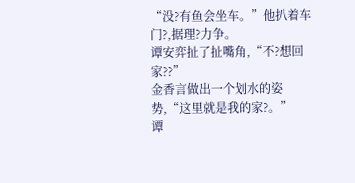“没?有鱼会坐车。”他扒着车门?,据理?力争。
谭安弈扯了扯嘴角,“不?想回家??”
金香言做出一个划水的姿势,“这里就是我的家?。”
谭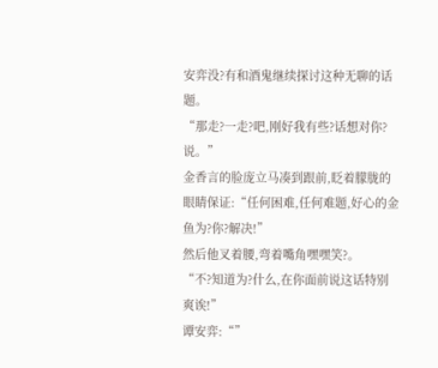安弈没?有和酒鬼继续探讨这种无聊的话题。
“那走?一走?吧,刚好我有些?话想对你?说。”
金香言的脸庞立马凑到跟前,眨着朦胧的眼睛保证:“任何困难,任何难题,好心的金鱼为?你?解决!”
然后他叉着腰,弯着嘴角嘿嘿笑?。
“不?知道为?什么,在你面前说这话特别爽诶!”
谭安弈:“”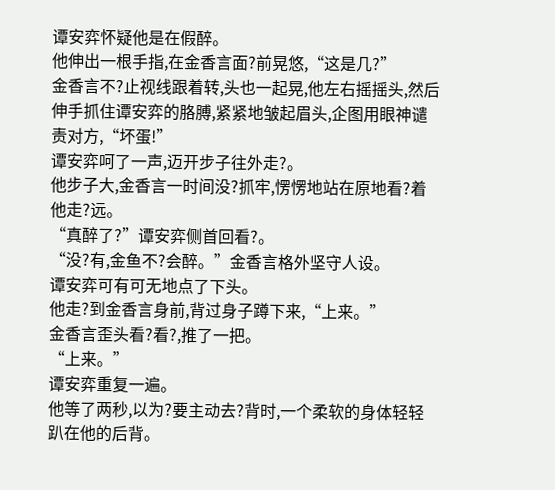谭安弈怀疑他是在假醉。
他伸出一根手指,在金香言面?前晃悠,“这是几?”
金香言不?止视线跟着转,头也一起晃,他左右摇摇头,然后伸手抓住谭安弈的胳膊,紧紧地皱起眉头,企图用眼神谴责对方,“坏蛋!”
谭安弈呵了一声,迈开步子往外走?。
他步子大,金香言一时间没?抓牢,愣愣地站在原地看?着他走?远。
“真醉了?”谭安弈侧首回看?。
“没?有,金鱼不?会醉。”金香言格外坚守人设。
谭安弈可有可无地点了下头。
他走?到金香言身前,背过身子蹲下来,“上来。”
金香言歪头看?看?,推了一把。
“上来。”
谭安弈重复一遍。
他等了两秒,以为?要主动去?背时,一个柔软的身体轻轻趴在他的后背。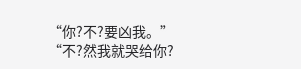“你?不?要凶我。”
“不?然我就哭给你?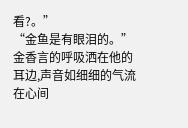看?。”
“金鱼是有眼泪的。”
金香言的呼吸洒在他的耳边,声音如细细的气流在心间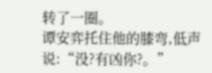转了一圈。
谭安弈托住他的膝弯,低声说:“没?有凶你?。”